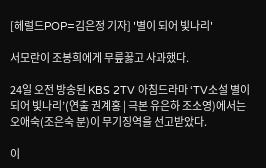[헤럴드POP=김은정 기자] '별이 되어 빛나리'

서모란이 조봉희에게 무릎꿇고 사과했다.

24일 오전 방송된 KBS 2TV 아침드라마 ‘TV소설 별이 되어 빛나리’(연출 권계홍 | 극본 유은하 조소영)에서는 오애숙(조은숙 분)이 무기징역을 선고받았다.

이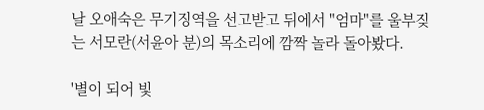날 오애숙은 무기징역을 선고받고 뒤에서 "엄마"를 울부짖는 서모란(서윤아 분)의 목소리에 깜짝 놀라 돌아봤다.

'별이 되어 빛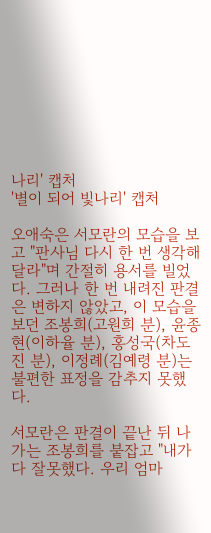나리' 캡처
'별이 되어 빛나리' 캡처

오애숙은 서모란의 모습을 보고 "판사님 다시 한 번 생각해 달라"며 간절히 용서를 빌었다. 그러나 한 번 내려진 판결은 변하지 않았고, 이 모습을 보던 조봉희(고원희 분), 윤종현(이하율 분), 홍성국(차도진 분), 이정례(김예령 분)는 불편한 표정을 감추지 못했다.

서모란은 판결이 끝난 뒤 나가는 조봉희를 붙잡고 "내가 다 잘못했다. 우리 엄마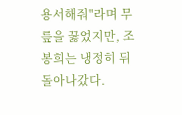용서해줘"라며 무릎을 꿇었지만, 조봉희는 냉정히 뒤 돌아나갔다.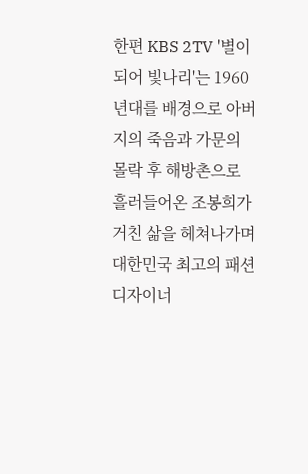한편 KBS 2TV '별이 되어 빛나리'는 1960년대를 배경으로 아버지의 죽음과 가문의 몰락 후 해방촌으로 흘러들어온 조봉희가 거친 삶을 헤쳐나가며 대한민국 최고의 패션 디자이너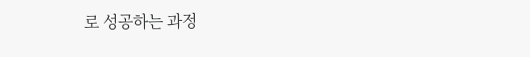로 성공하는 과정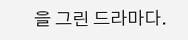을 그린 드라마다.